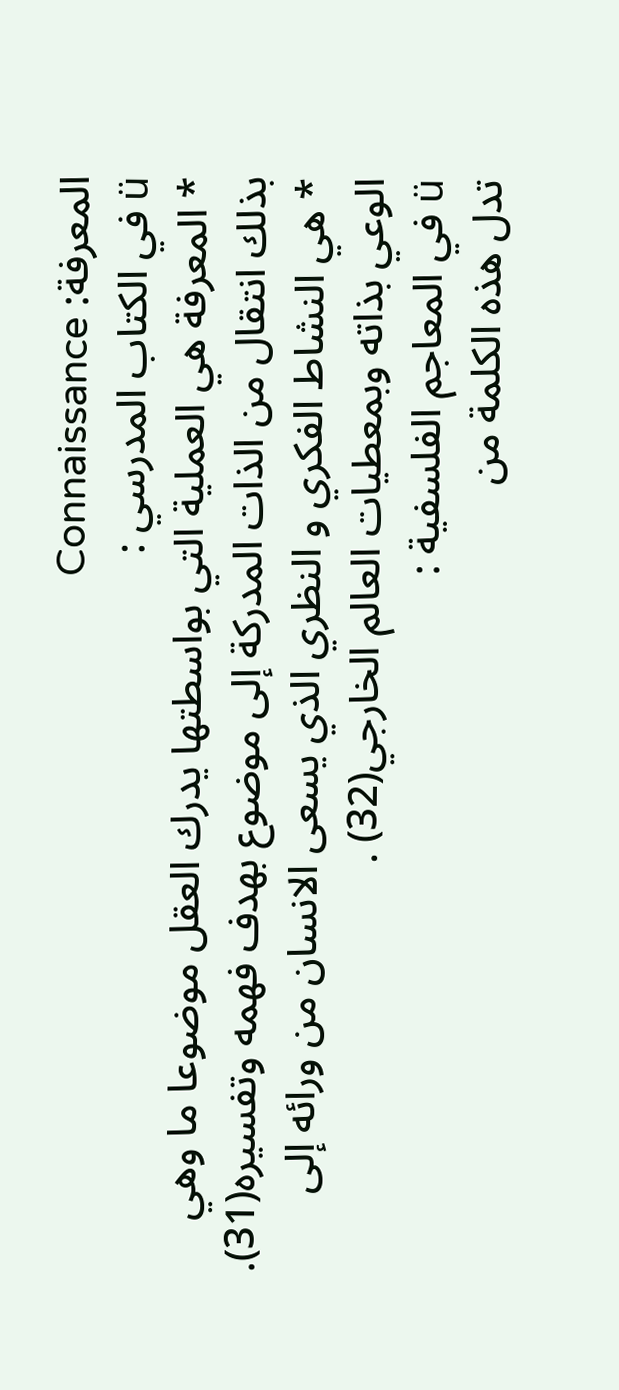المعرفة: Connaissance
ü في الكتاب المدرسي :
* المعرفة هي العملية التي بواسطتها يدرك العقل موضوعا ما وهي
بذلك انتقال من الذات المدركة إلى موضوع بهدف فهمه وتفسيره(31).
* هي النشاط الفكري و النظري الذي يسعى الانسان من ورائه إلى
الوعي بذاته وبمعطيات العالم الخارجي(32) .
ü في المعاجم الفلسفية :
تدل هذه الكلمة من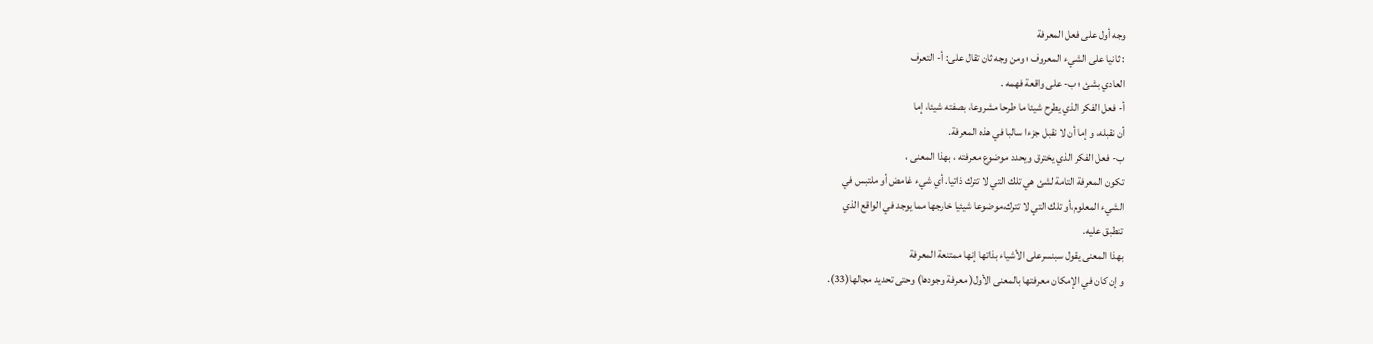وجه أول على فعل المعرفة
: ثانيا على الشيء المعروف ؛ ومن وجه ثان تقال على: أ- التعرف
العادي بشئ ؛ ب- على واقعة فهمه .
أ- فعل الفكر الذي يطرح شيئا ما طرحا مشروعا، بصفته شيئا، إما
أن نقبله، و إما أن لا نقبل جزءا سالبا في هذه المعرفة.
ب- فعل الفكر الذي يخترق ويحدد موضوع معرفته ، بهذا المعنى ،
تكون المعرفة التامة لشئ هي تلك التي لا تترك ذاتيا. أي شيء غامض أو ملتبس في
الشيء المعلوم،أو تلك التي لا تترك،موضوعا شيئيا خارجها مما يوجد في الواقع الذي
تنطبق عليه.
بهذا المعنى يقول سبنسرعلى الأشياء بذاتها إنها ممتنعة المعرفة
و إن كان في الإمكان معرفتها بالمعنى الأول( معرفة وجودها) وحتى تحديد مجالها(33).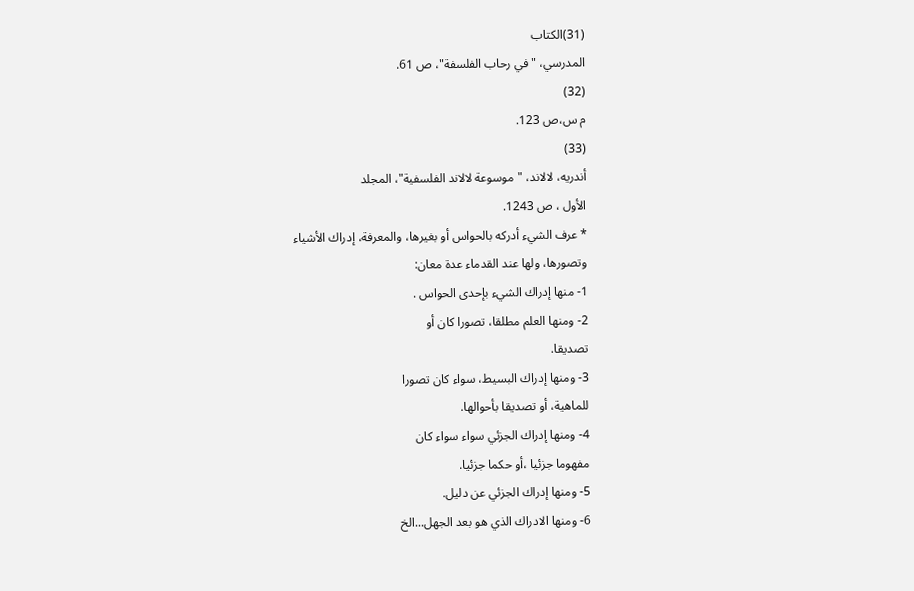(31)الكتاب
المدرسي، "في رحاب الفلسفة"، ص 61.
(32)
م س،ص 123.
(33)
أندريه، لالاند، "موسوعة لالاند الفلسفية"، المجلد
الأول ، ص 1243.
* عرف الشيء أدركه بالحواس أو بغيرها، والمعرفة، إدراك الأشياء
وتصورها، ولها عند القدماء عدة معان:
1- منها إدراك الشيء بإحدى الحواس .
2- ومنها العلم مطلقا، تصورا كان أو
تصديقا.
3- ومنها إدراك البسيط، سواء كان تصورا
للماهية، أو تصديقا بأحوالها.
4- ومنها إدراك الجزئي سواء سواء كان
مفهوما جزئيا ،أو حكما جزئيا.
5- ومنها إدراك الجزئي عن دليل.
6- ومنها الادراك الذي هو بعد الجهل...الخ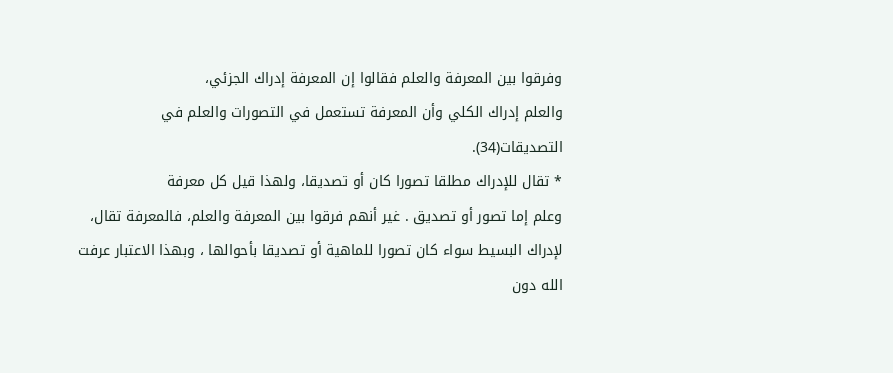وفرقوا بين المعرفة والعلم فقالوا إن المعرفة إدراك الجزئي،
والعلم إدراك الكلي وأن المعرفة تستعمل في التصورات والعلم في التصديقات(34).
* تقال للإدراك مطلقا تصورا كان أو تصديقا، ولهذا قيل كل معرفة
وعلم إما تصور أو تصديق . غير أنهم فرقوا بين المعرفة والعلم، فالمعرفة تقال،
لإدراك البسيط سواء كان تصورا للماهية أو تصديقا بأحوالها ، وبهذا الاعتبار عرفت
الله دون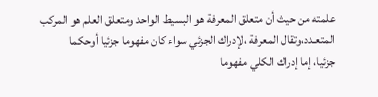علمته من حيث أن متعلق المعرفة هو البسيط الواحد ومتعلق العلم هو المركب
المتعـدد،وتقال المعرفة ،لإدراك الجزئي سواء كان مفهوما جزئيا أوحكما
جزئيا، إما إدراك الكلي مفهوما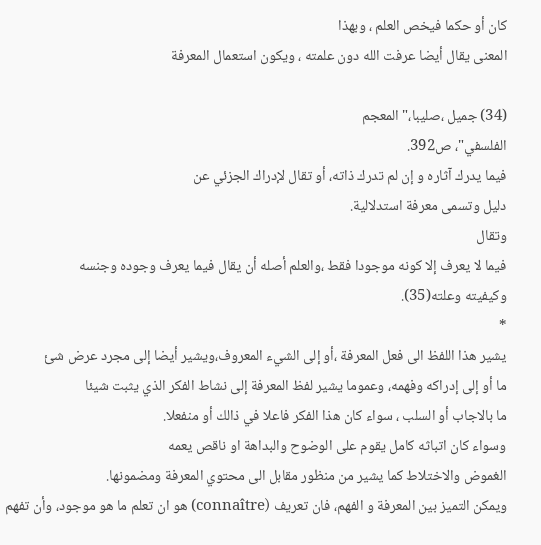كان أو حكما فيخص العلم ، وبهذا
المعنى يقال أيضا عرفت الله دون علمته ، ويكون استعمال المعرفة

(34) جميل ،صليبا،" المعجم
الفلسفي"، ص392.
فيما يدرك آثاره و إن لم تدرك ذاته، أو تقال لإدراك الجزئي عن
دليل وتسمى معرفة استدلالية.
وتقال
فيما لا يعرف إلا كونه موجودا فقط ،والعلم أصله أن يقال فيما يعرف وجوده وجنسه
وكيفيته وعلته(35).
*
يشير هذا اللفظ الى فعل المعرفة ،أو إلى الشيء المعروف،ويشير أيضا إلى مجرد عرض شئ
ما أو إلى إدراكه وفهمه، وعموما يشير لفظ المعرفة إلى نشاط الفكر الذي يثبت شيئا
ما بالاجاب أو السلب ، سواء كان هذا الفكر فاعلا في ذالك أو منفعلا.
وسواء كان اتباثه كامل يقوم على الوضوح والبداهة او ناقص يعمه
الغموض والاختلاط كما يشير من منظور مقابل الى محتوي المعرفة ومضمونها.
ويمكن التميز بين المعرفة و الفهم، فان تعريف (connaître) هو ان تعلم ما هو موجود، وأن تفهم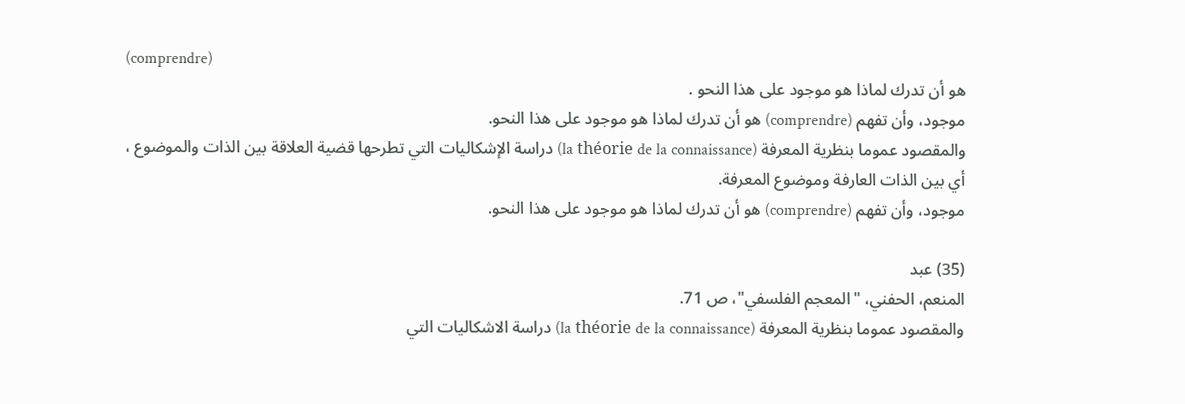(comprendre)
هو أن تدرك لماذا هو موجود على هذا النحو .
موجود، وأن تفهم (comprendre) هو أن تدرك لماذا هو موجود على هذا النحو.
والمقصود عموما بنظرية المعرفة (la théorie de la connaissance) دراسة الإشكاليات التي تطرحها قضية العلاقة بين الذات والموضوع ،
أي بين الذات العارفة وموضوع المعرفة.
موجود، وأن تفهم (comprendre) هو أن تدرك لماذا هو موجود على هذا النحو.

(35) عبد
المنعم، الحفني، "المعجم الفلسفي"، ص 71.
والمقصود عموما بنظرية المعرفة (la théorie de la connaissance) دراسة الاشكاليات التي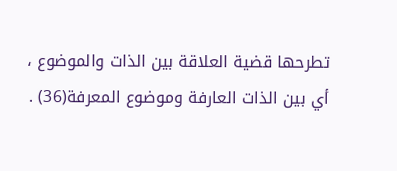تطرحها قضية العلاقة بين الذات والموضوع ،
أي بين الذات العارفة وموضوع المعرفة(36) .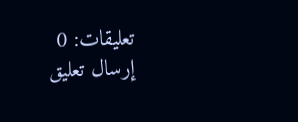تعليقات: 0
إرسال تعليق